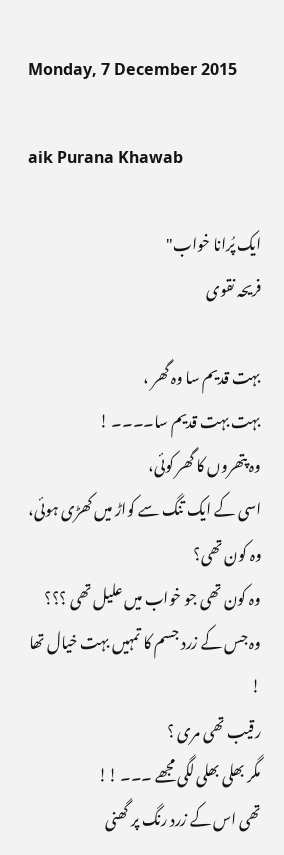Monday, 7 December 2015

aik Purana Khawab

ایک پُرانا خواب"
فریحہ نقوی

بہت قدیم سا وہ گھر ،
بہت بہت قدیم سا۔۔۔۔ !
وہ پتھروں کا گھر کوئی،
اسی کے ایک تنگ سے کواڑ میں کھڑی ہوئی،
وہ کون تھی؟
وہ کون تھی جو خواب میں علیل تھی ؟؟؟
وہ جس کے زرد جسم کا تمہیں بہت خیال تھا !
رقیب تھی مری ؟
مگر بھلی بھلی لگی مجھے ۔۔۔ !!
تھی اس کے زرد رنگ پر گھنی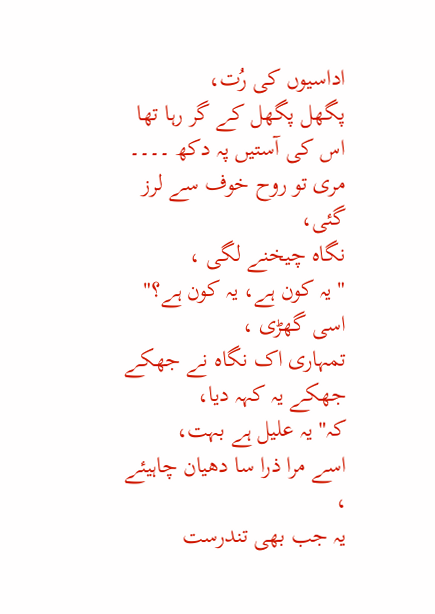اداسیوں کی رُت،
پگھل پگھل کے گر رہا تھا اس کی آستیں پہ دکھ ۔۔۔۔
مری تو روح خوف سے لرز گئی،
نگاہ چیخنے لگی ،
"یہ کون ہے، یہ کون ہے؟"
اسی گھڑی ،
تمہاری اک نگاہ نے جھکے جھکے یہ کہہ دیا،
کہ" یہ علیل ہے بہت،
اسے مرا ذرا سا دھیان چاہیئے ،
یہ جب بھی تندرست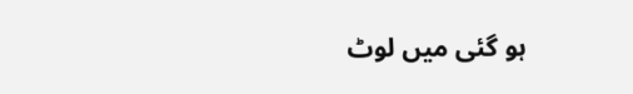ہو گئی میں لوٹ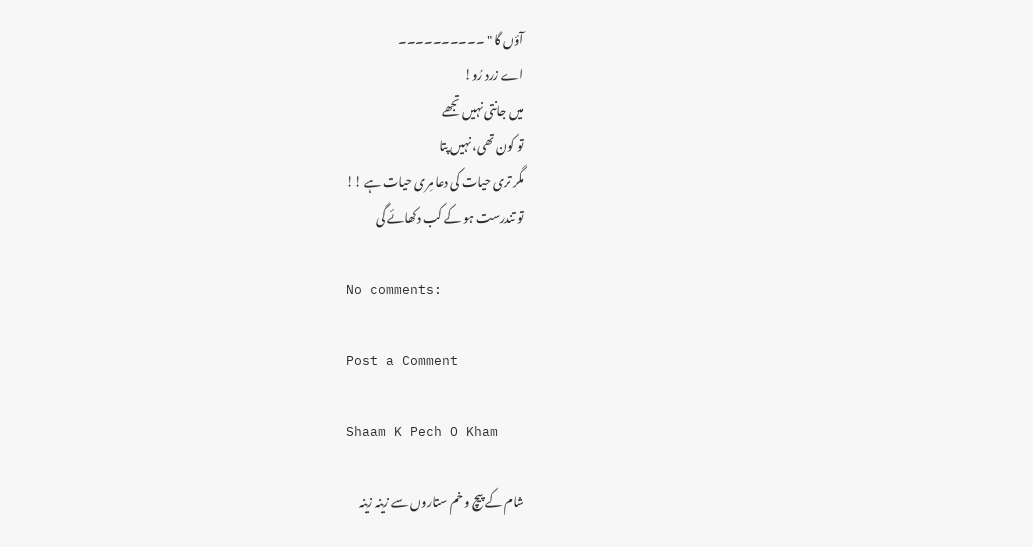آؤں گا " ۔۔۔۔۔۔۔۔۔۔
اے زرد رُو!
میں جانتی نہیں تجھے
تو کون تھی، نہیں پتا
مگر تری حیات کی دعا مِری حیات ہے !!
تو تندرست ہو کے کب دکھائے گی

No comments:

Post a Comment

Shaam K Pech O Kham

شام کے پیچ و خم ستاروں سے زینہ زینہ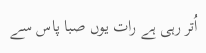اُتر رہی ہے رات یوں صبا پاس سے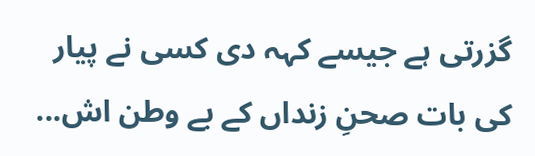گزرتی ہے جیسے کہہ دی کسی نے پیار کی بات صحنِ زنداں کے بے وطن اش...